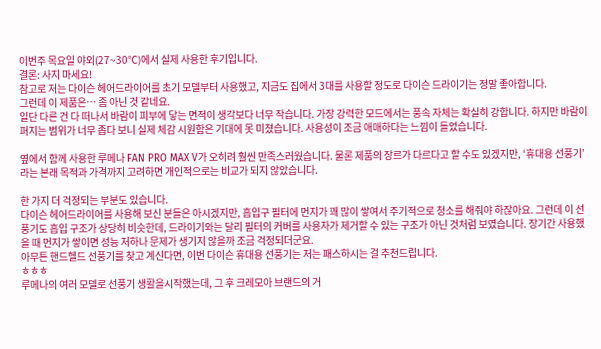이번주 목요일 야외(27~30℃)에서 실제 사용한 후기입니다.
결론: 사지 마세요!
참고로 저는 다이슨 헤어드라이어를 초기 모델부터 사용했고, 지금도 집에서 3대를 사용할 정도로 다이슨 드라이기는 정말 좋아합니다.
그런데 이 제품은… 좀 아닌 것 같네요.
일단 다른 건 다 떠나서 바람이 피부에 닿는 면적이 생각보다 너무 작습니다. 가장 강력한 모드에서는 풍속 자체는 확실히 강합니다. 하지만 바람이 퍼지는 범위가 너무 좁다 보니 실제 체감 시원함은 기대에 못 미쳤습니다. 사용성이 조금 애매하다는 느낌이 들었습니다.

옆에서 함께 사용한 루메나 FAN PRO MAX V가 오히려 훨씬 만족스러웠습니다. 물론 제품의 장르가 다르다고 할 수도 있겠지만, ‘휴대용 선풍기’라는 본래 목적과 가격까지 고려하면 개인적으로는 비교가 되지 않았습니다.

한 가지 더 걱정되는 부분도 있습니다.
다이슨 헤어드라이어를 사용해 보신 분들은 아시겠지만, 흡입구 필터에 먼지가 꽤 많이 쌓여서 주기적으로 청소를 해줘야 하잖아요. 그런데 이 선풍기도 흡입 구조가 상당히 비슷한데, 드라이기와는 달리 필터의 커버를 사용자가 제거할 수 있는 구조가 아닌 것처럼 보였습니다. 장기간 사용했을 때 먼지가 쌓이면 성능 저하나 문제가 생기지 않을까 조금 걱정되더군요.
아무튼 핸드헬드 선풍기를 찾고 계신다면, 이번 다이슨 휴대용 선풍기는 저는 패스하시는 걸 추천드립니다.
ㅎㅎㅎ
루메나의 여러 모델로 선풍기 생활을시작했는데, 그 후 크레모아 브랜드의 거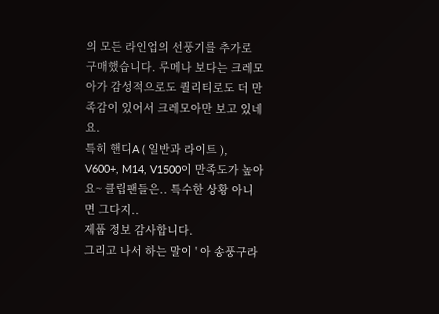의 모든 라인업의 선풍기를 추가로 구매했습니다. 루메나 보다는 크레모아가 감성적으로도 퀄리티로도 더 만족감이 있어서 크레모아만 보고 있네요.
특히 핸디A ( 일반과 라이트 ), V600+, M14, V1500이 만족도가 높아요~ 클립팬들은.. 특수한 상황 아니면 그다지..
제풉 정보 감사합니다.
그리고 나서 하는 말이 ' 아 송풍구라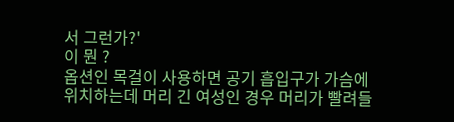서 그런가?'
이 뭔 ?
옵션인 목걸이 사용하면 공기 흡입구가 가슴에 위치하는데 머리 긴 여성인 경우 머리가 빨려들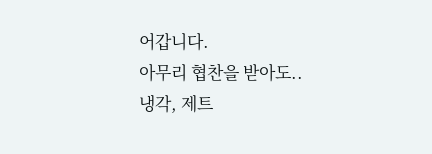어갑니다.
아무리 협찬을 받아도..
냉각, 제트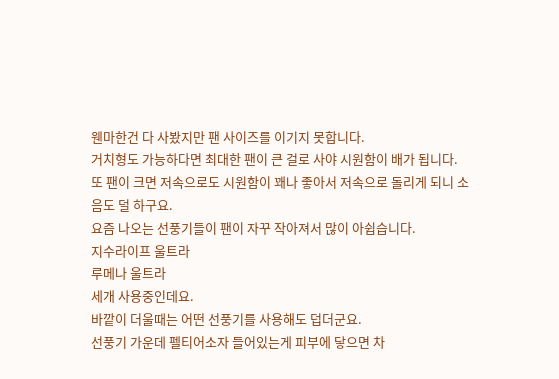웬마한건 다 사봤지만 팬 사이즈를 이기지 못합니다.
거치형도 가능하다면 최대한 팬이 큰 걸로 사야 시원함이 배가 됩니다.
또 팬이 크면 저속으로도 시원함이 꽤나 좋아서 저속으로 돌리게 되니 소음도 덜 하구요.
요즘 나오는 선풍기들이 팬이 자꾸 작아져서 많이 아쉽습니다.
지수라이프 울트라
루메나 울트라
세개 사용중인데요.
바깥이 더울때는 어떤 선풍기를 사용해도 덥더군요.
선풍기 가운데 펠티어소자 들어있는게 피부에 닿으면 차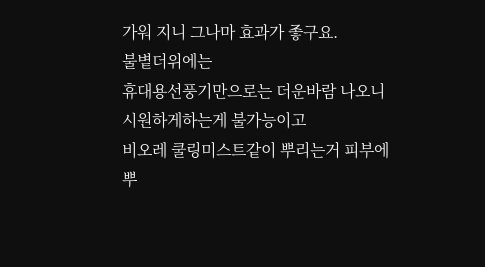가워 지니 그나마 효과가 좋구요.
불볕더위에는
휴대용선풍기만으로는 더운바람 나오니 시원하게하는게 불가능이고
비오레 쿨링미스트같이 뿌리는거 피부에 뿌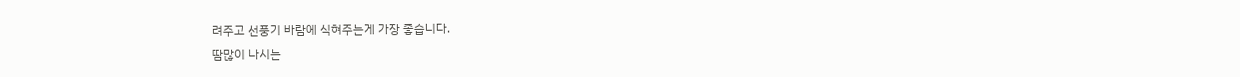려주고 선풍기 바람에 식혀주는게 가장 좋습니다.
땀많이 나시는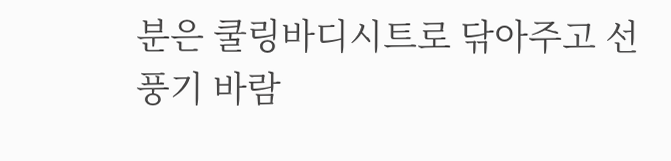분은 쿨링바디시트로 닦아주고 선풍기 바람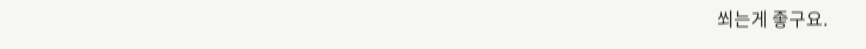쐬는게 좋구요.